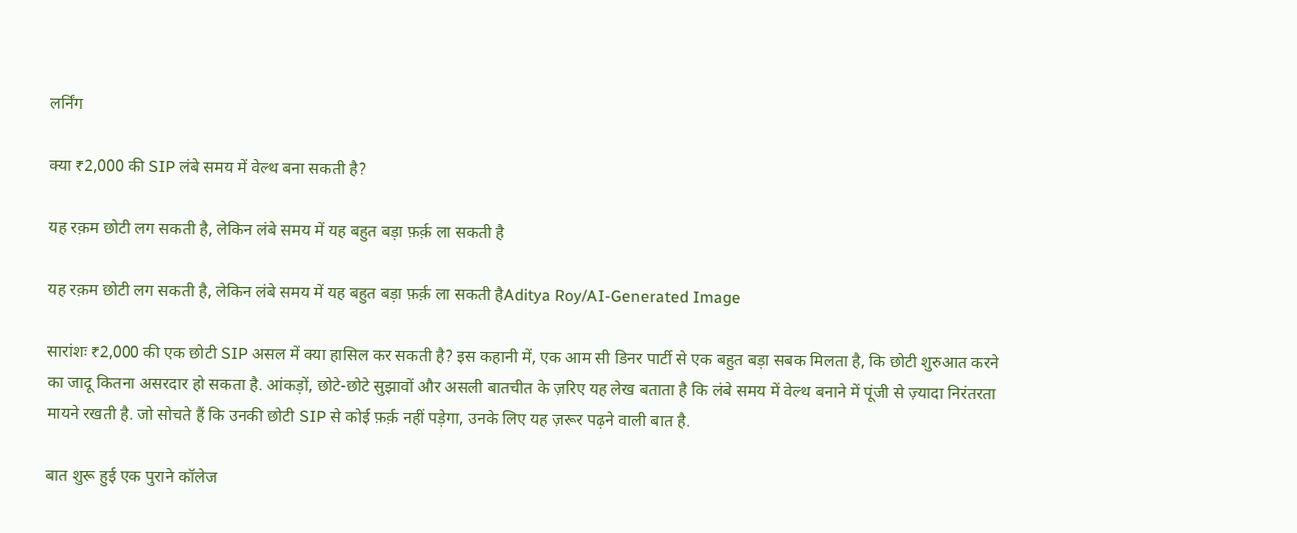लर्निंग

क्या ₹2,000 की SIP लंबे समय में वेल्थ बना सकती है?

यह रक़म छोटी लग सकती है, लेकिन लंबे समय में यह बहुत बड़ा फ़र्क़ ला सकती है

यह रक़म छोटी लग सकती है, लेकिन लंबे समय में यह बहुत बड़ा फ़र्क़ ला सकती हैAditya Roy/AI-Generated Image

सारांशः ₹2,000 की एक छोटी SIP असल में क्या हासिल कर सकती है? इस कहानी में, एक आम सी डिनर पार्टी से एक बहुत बड़ा सबक मिलता है, कि छोटी शुरुआत करने का जादू कितना असरदार हो सकता है. आंकड़ों, छोटे-छोटे सुझावों और असली बातचीत के ज़रिए यह लेख बताता है कि लंबे समय में वेल्थ बनाने में पूंजी से ज़्यादा निरंतरता मायने रखती है. जो सोचते हैं कि उनकी छोटी SIP से कोई फ़र्क़ नहीं पड़ेगा, उनके लिए यह ज़रूर पढ़ने वाली बात है.

बात शुरू हुई एक पुराने कॉलेज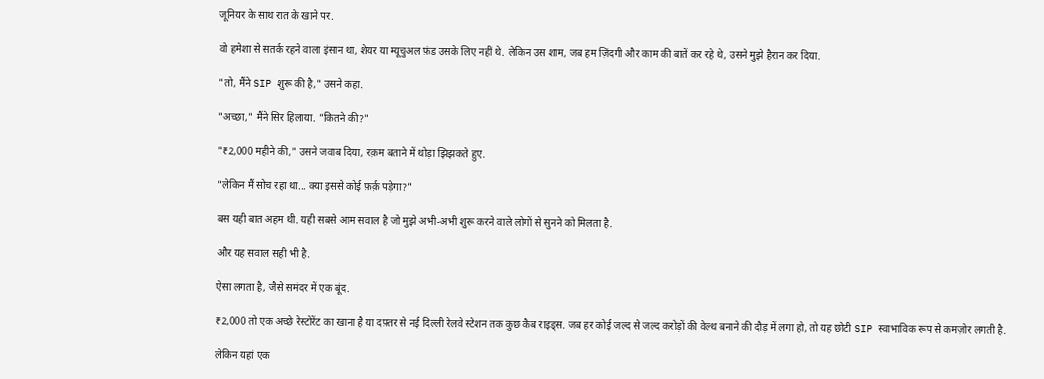जूनियर के साथ रात के खाने पर.

वो हमेशा से सतर्क रहने वाला इंसान था, शेयर या म्यूचुअल फ़ंड उसके लिए नहीं थे. लेकिन उस शाम, जब हम ज़िंदगी और काम की बातें कर रहे थे, उसने मुझे हैरान कर दिया.

"तो, मैंने SIP शुरू की है," उसने कहा.

"अच्छा," मैंने सिर हिलाया. "कितने की?"

"₹2,000 महीने की," उसने जवाब दिया, रक़म बताने में थोड़ा झिझकते हुए.

"लेकिन मैं सोच रहा था... क्या इससे कोई फ़र्क़ पड़ेगा?"

बस यही बात अहम थी. यही सबसे आम सवाल है जो मुझे अभी-अभी शुरू करने वाले लोगों से सुनने को मिलता है.

और यह सवाल सही भी है.

ऐसा लगता है, जैसे समंदर में एक बूंद.

₹2,000 तो एक अच्छे रेस्टोरेंट का खाना है या दफ़्तर से नई दिल्ली रेलवे स्टेशन तक कुछ कैब राइड्स. जब हर कोई जल्द से जल्द करोड़ों की वेल्थ बनाने की दौड़ में लगा हो, तो यह छोटी SIP स्वाभाविक रूप से कमज़ोर लगती है.

लेकिन यहां एक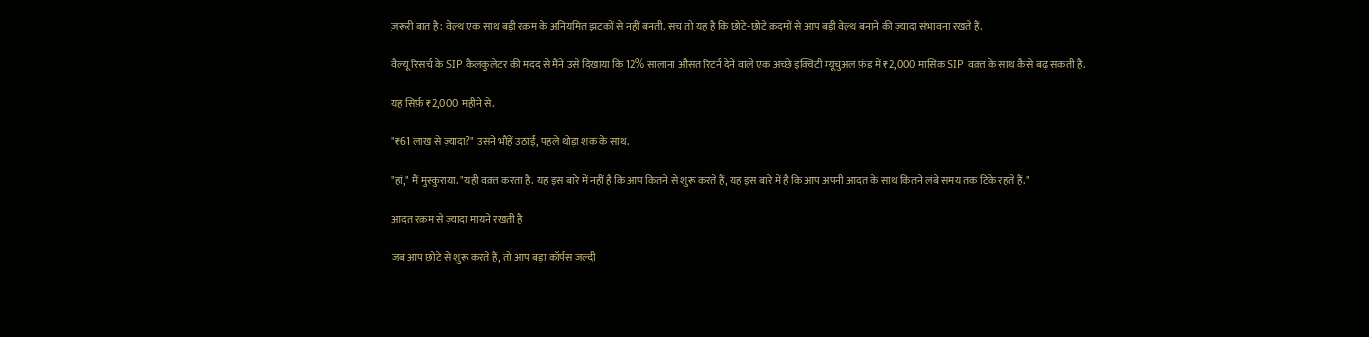ज़रूरी बात है: वेल्थ एक साथ बड़ी रक़म के अनियमित झटकों से नहीं बनती. सच तो यह है कि छोटे-छोटे क़दमों से आप बड़ी वेल्थ बनाने की ज़्यादा संभावना रखते हैं.

वैल्यू रिसर्च के SIP कैलकुलेटर की मदद से मैंने उसे दिखाया कि 12% सालाना औसत रिटर्न देने वाले एक अच्छे इक्विटी म्यूचुअल फ़ंड में ₹2,000 मासिक SIP वक़्त के साथ कैसे बढ़ सकती है.

यह सिर्फ़ ₹2,000 महीने से.

"₹61 लाख से ज़्यादा?" उसने भौंहें उठाईं, पहले थोड़ा शक के साथ.

"हां," मैं मुस्कुराया. "यही वक़्त करता है. यह इस बारे में नहीं है कि आप कितने से शुरू करते हैं, यह इस बारे में है कि आप अपनी आदत के साथ कितने लंबे समय तक टिके रहते हैं."

आदत रक़म से ज़्यादा मायने रखती है

जब आप छोटे से शुरू करते हैं, तो आप बड़ा कॉर्पस जल्दी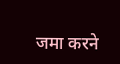जमा करने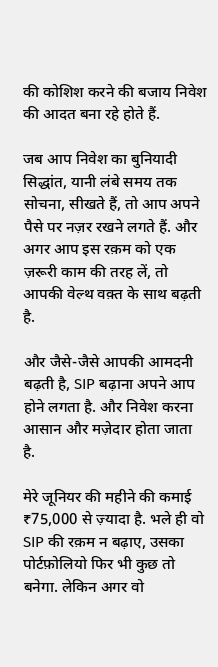की कोशिश करने की बजाय निवेश की आदत बना रहे होते हैं.

जब आप निवेश का बुनियादी सिद्धांत, यानी लंबे समय तक सोचना, सीखते हैं, तो आप अपने पैसे पर नज़र रखने लगते हैं. और अगर आप इस रक़म को एक ज़रूरी काम की तरह लें, तो आपकी वेल्थ वक़्त के साथ बढ़ती है.

और जैसे-जैसे आपकी आमदनी बढ़ती है, SIP बढ़ाना अपने आप होने लगता है. और निवेश करना आसान और मज़ेदार होता जाता है.

मेरे जूनियर की महीने की कमाई ₹75,000 से ज़्यादा है. भले ही वो SIP की रक़म न बढ़ाए, उसका पोर्टफ़ोलियो फिर भी कुछ तो बनेगा. लेकिन अगर वो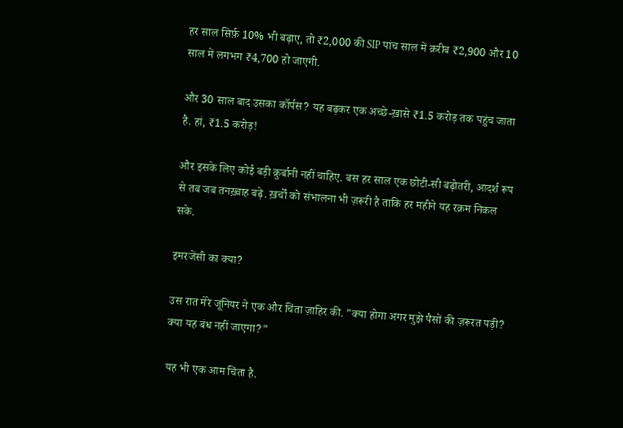हर साल सिर्फ़ 10% भी बढ़ाए, तो ₹2,000 की SIP पांच साल में क़रीब ₹2,900 और 10 साल में लगभग ₹4,700 हो जाएगी.

और 30 साल बाद उसका कॉर्पस? यह बढ़कर एक अच्छे-ख़ासे ₹1.5 करोड़ तक पहुंच जाता है. हां, ₹1.5 करोड़!

और इसके लिए कोई बड़ी क़ुर्बानी नहीं चाहिए. बस हर साल एक छोटी-सी बढ़ोतरी, आदर्श रूप से तब जब तनख़्वाह बढ़े. ख़र्चों को संभालना भी ज़रूरी है ताकि हर महीने यह रक़म निकल सके.

इमरजेंसी का क्या?

उस रात मेरे जूनियर ने एक और चिंता ज़ाहिर की. "क्या होगा अगर मुझे पैसों की ज़रूरत पड़ी? क्या यह बंध नहीं जाएगा?"

यह भी एक आम चिंता है.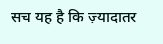सच यह है कि ज़्यादातर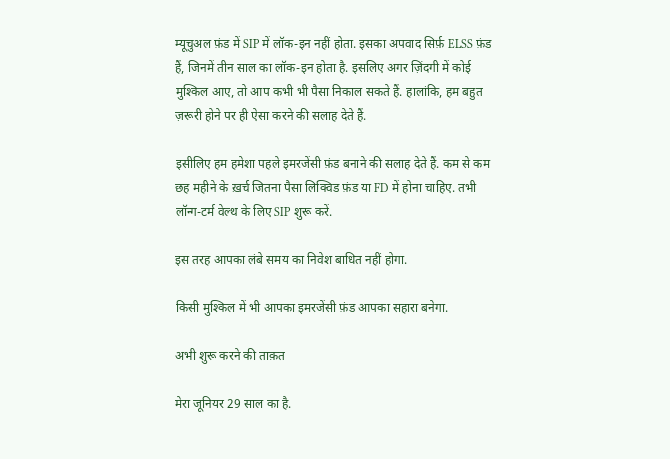म्यूचुअल फ़ंड में SIP में लॉक-इन नहीं होता. इसका अपवाद सिर्फ़ ELSS फ़ंड हैं, जिनमें तीन साल का लॉक-इन होता है. इसलिए अगर ज़िंदगी में कोई मुश्किल आए, तो आप कभी भी पैसा निकाल सकते हैं. हालांकि, हम बहुत ज़रूरी होने पर ही ऐसा करने की सलाह देते हैं.

इसीलिए हम हमेशा पहले इमरजेंसी फ़ंड बनाने की सलाह देते हैं. कम से कम छह महीने के ख़र्च जितना पैसा लिक्विड फ़ंड या FD में होना चाहिए. तभी लॉन्ग-टर्म वेल्थ के लिए SIP शुरू करें.

इस तरह आपका लंबे समय का निवेश बाधित नहीं होगा.

किसी मुश्किल में भी आपका इमरजेंसी फ़ंड आपका सहारा बनेगा.

अभी शुरू करने की ताक़त

मेरा जूनियर 29 साल का है.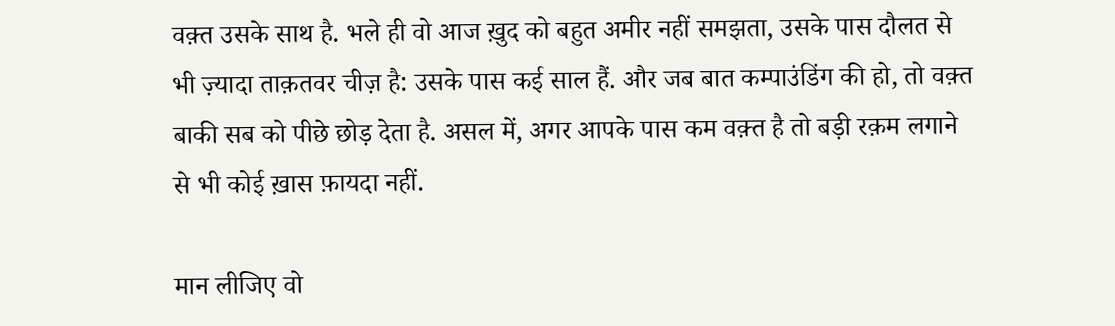वक़्त उसके साथ है. भले ही वो आज ख़ुद को बहुत अमीर नहीं समझता, उसके पास दौलत से भी ज़्यादा ताक़तवर चीज़ है: उसके पास कई साल हैं. और जब बात कम्पाउंडिंग की हो, तो वक़्त बाकी सब को पीछे छोड़ देता है. असल में, अगर आपके पास कम वक़्त है तो बड़ी रक़म लगाने से भी कोई ख़ास फ़ायदा नहीं.

मान लीजिए वो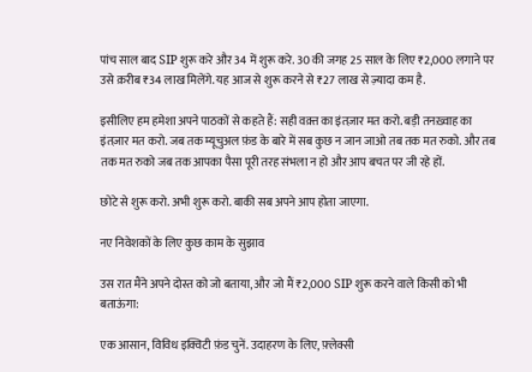पांच साल बाद SIP शुरू करे और 34 में शुरू करे. 30 की जगह 25 साल के लिए ₹2,000 लगाने पर उसे क़रीब ₹34 लाख मिलेंगे. यह आज से शुरू करने से ₹27 लाख से ज़्यादा कम है.

इसीलिए हम हमेशा अपने पाठकों से कहते हैं: सही वक़्त का इंतज़ार मत करो. बड़ी तनख़्वाह का इंतज़ार मत करो. जब तक म्यूचुअल फ़ंड के बारे में सब कुछ न जान जाओ तब तक मत रुको. और तब तक मत रुको जब तक आपका पैसा पूरी तरह संभला न हो और आप बचत पर जी रहे हों.

छोटे से शुरू करो. अभी शुरू करो. बाकी सब अपने आप होता जाएगा.

नए निवेशकों के लिए कुछ काम के सुझाव

उस रात मैंने अपने दोस्त को जो बताया, और जो मैं ₹2,000 SIP शुरू करने वाले किसी को भी बताऊंगा:

एक आसान, विविध इक्विटी फ़ंड चुनें. उदाहरण के लिए, फ़्लेक्सी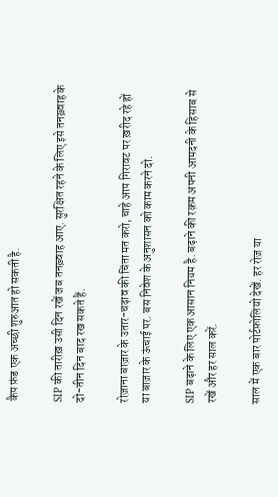कैप फ़ंड एक अच्छी शुरुआत हो सकती है.

SIP की तारीख़ उसी दिन रखें जब तनख़्वाह आए. सुरक्षित रहने के लिए इसे तनख़्वाह के दो-तीन दिन बाद रख सकते हैं.

रोज़ाना बाज़ार के उतार-चढ़ाव की चिंता मत करो, चाहे आप गिरावट पर ख़रीद रहे हों या बाज़ार के ऊंचाई पर. बस निवेश के अनुशासन को काम करने दो.

SIP बढ़ाने के लिए एक आसान नियम है. बढ़ाने की रक़म अपनी आमदनी के हिसाब से रखें और हर साल करें.

साल में एक बार पोर्टफ़ोलियो देखें. हर रोज़ या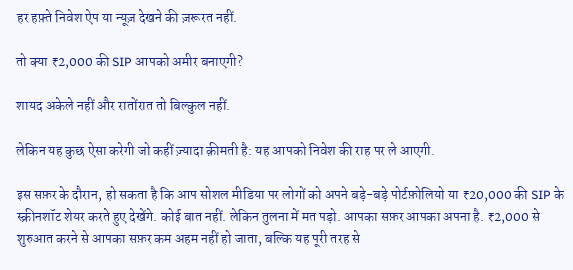हर हफ़्ते निवेश ऐप या न्यूज़ देखने की ज़रूरत नहीं.

तो क्या ₹2,000 की SIP आपको अमीर बनाएगी?

शायद अकेले नहीं और रातोंरात तो बिल्कुल नहीं.

लेकिन यह कुछ ऐसा करेगी जो कहीं ज़्यादा क़ीमती है: यह आपको निवेश की राह पर ले आएगी.

इस सफ़र के दौरान, हो सकता है कि आप सोशल मीडिया पर लोगों को अपने बड़े-बड़े पोर्टफ़ोलियो या ₹20,000 की SIP के स्क्रीनशॉट शेयर करते हुए देखेंगे. कोई बात नहीं. लेकिन तुलना में मत पड़ो. आपका सफ़र आपका अपना है. ₹2,000 से शुरुआत करने से आपका सफ़र कम अहम नहीं हो जाता, बल्कि यह पूरी तरह से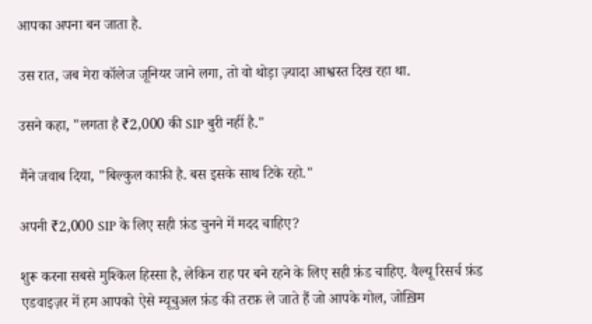आपका अपना बन जाता है.

उस रात, जब मेरा कॉलेज जूनियर जाने लगा, तो वो थोड़ा ज़्यादा आश्वस्त दिख रहा था.

उसने कहा, "लगता है ₹2,000 की SIP बुरी नहीं है."

मैंने जवाब दिया, "बिल्कुल काफ़ी है. बस इसके साथ टिके रहो."

अपनी ₹2,000 SIP के लिए सही फ़ंड चुनने में मदद चाहिए?

शुरू करना सबसे मुश्किल हिस्सा है, लेकिन राह पर बने रहने के लिए सही फ़ंड चाहिए. वैल्यू रिसर्च फ़ंड एडवाइज़र में हम आपको ऐसे म्यूचुअल फ़ंड की तरफ़ ले जाते हैं जो आपके गोल, जोख़िम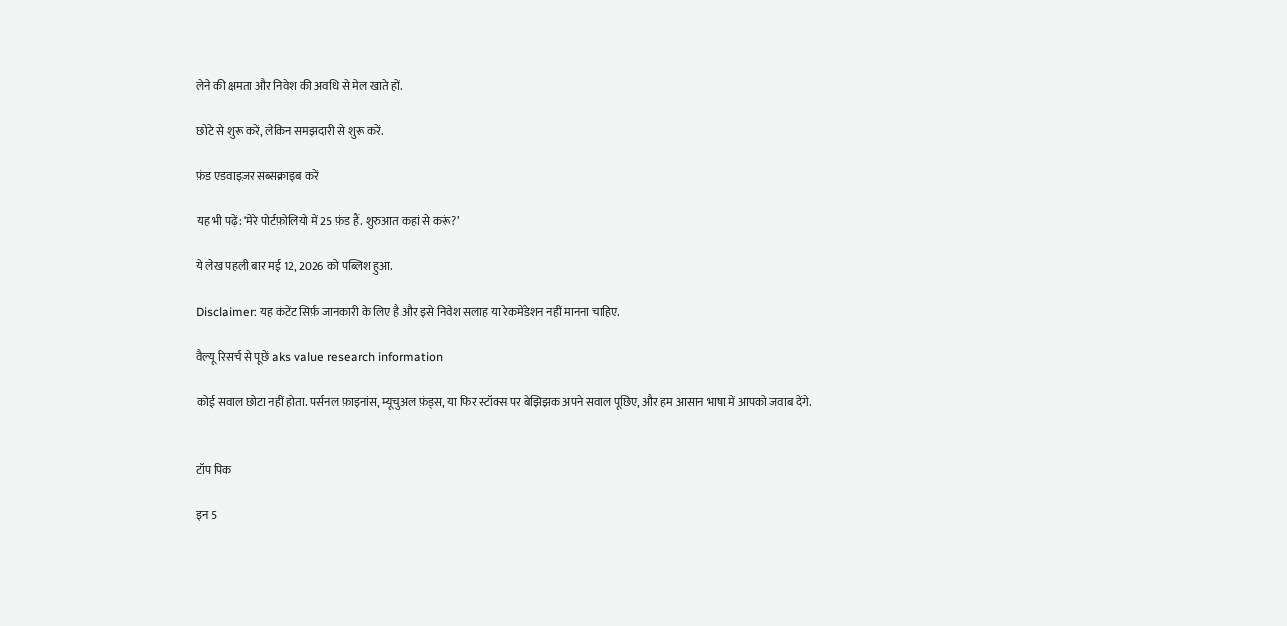लेने की क्षमता और निवेश की अवधि से मेल खाते हों.

छोटे से शुरू करें, लेकिन समझदारी से शुरू करें.

फ़ंड एडवाइज़र सब्सक्राइब करें

यह भी पढ़ें: ‘मेरे पोर्टफ़ोलियो में 25 फ़ंड हैं. शुरुआत कहां से करूं?’

ये लेख पहली बार मई 12, 2026 को पब्लिश हुआ.

Disclaimer: यह कंटेंट सिर्फ़ जानकारी के लिए है और इसे निवेश सलाह या रेकमेंडेशन नहीं मानना चाहिए.

वैल्यू रिसर्च से पूछें aks value research information

कोई सवाल छोटा नहीं होता. पर्सनल फ़ाइनांस, म्यूचुअल फ़ंड्स, या फिर स्टॉक्स पर बेझिझक अपने सवाल पूछिए, और हम आसान भाषा में आपको जवाब देंगे.


टॉप पिक

इन 5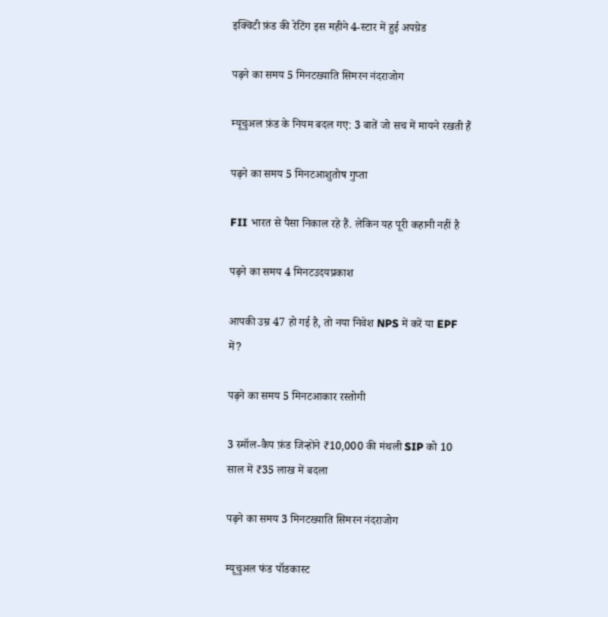इक्विटी फ़ंड की रेटिंग इस महीने 4-स्टार में हुई अपग्रेड

पढ़ने का समय 5 मिनटख्याति सिमरन नंदराजोग

म्यूचुअल फ़ंड के नियम बदल गए: 3 बातें जो सच में मायने रखती हैं

पढ़ने का समय 5 मिनटआशुतोष गुप्ता

FII भारत से पैसा निकाल रहे हैं. लेकिन यह पूरी कहानी नहीं है

पढ़ने का समय 4 मिनटउदयप्रकाश

आपकी उम्र 47 हो गई है, तो नया निवेश NPS में करें या EPF में?

पढ़ने का समय 5 मिनटआकार रस्तोगी

3 स्मॉल-कैप फ़ंड जिन्होंने ₹10,000 की मंथली SIP को 10 साल में ₹35 लाख में बदला

पढ़ने का समय 3 मिनटख्याति सिमरन नंदराजोग

म्यूचुअल फंड पॉडकास्ट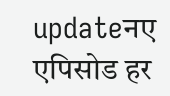updateनए एपिसोड हर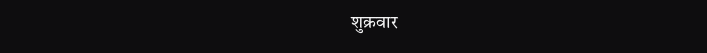शुक्रवार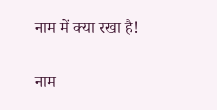नाम में क्या रखा है!

नाम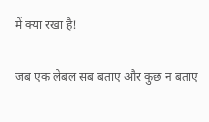में क्या रखा है!

जब एक लेबल सब बताए और कुछ न बताए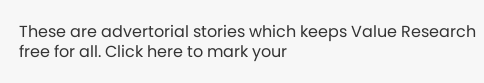These are advertorial stories which keeps Value Research free for all. Click here to mark your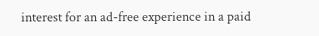interest for an ad-free experience in a paid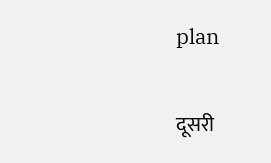plan

दूसरी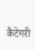कैटेगरी